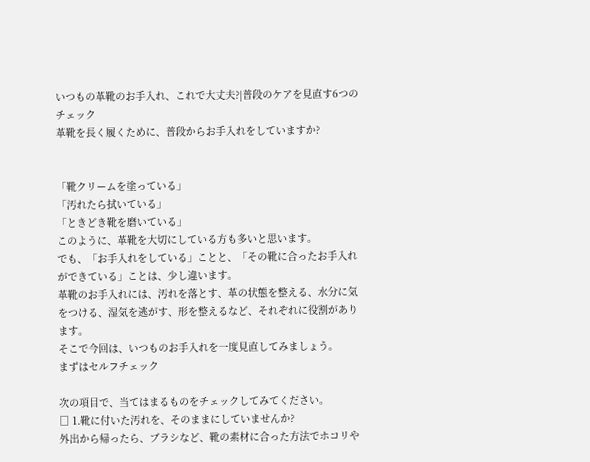いつもの革靴のお手入れ、これで大丈夫?|普段のケアを見直す6つのチェック
革靴を長く履くために、普段からお手入れをしていますか?


「靴クリームを塗っている」
「汚れたら拭いている」
「ときどき靴を磨いている」
このように、革靴を大切にしている方も多いと思います。
でも、「お手入れをしている」ことと、「その靴に合ったお手入れができている」ことは、少し違います。
革靴のお手入れには、汚れを落とす、革の状態を整える、水分に気をつける、湿気を逃がす、形を整えるなど、それぞれに役割があります。
そこで今回は、いつものお手入れを一度見直してみましょう。
まずはセルフチェック

次の項目で、当てはまるものをチェックしてみてください。
□ 1.靴に付いた汚れを、そのままにしていませんか?
外出から帰ったら、ブラシなど、靴の素材に合った方法でホコリや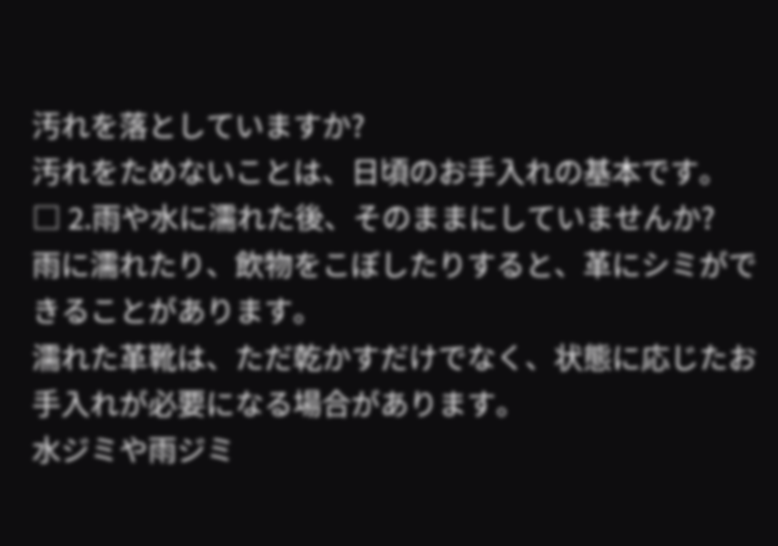汚れを落としていますか?
汚れをためないことは、日頃のお手入れの基本です。
□ 2.雨や水に濡れた後、そのままにしていませんか?
雨に濡れたり、飲物をこぼしたりすると、革にシミができることがあります。
濡れた革靴は、ただ乾かすだけでなく、状態に応じたお手入れが必要になる場合があります。
水ジミや雨ジミ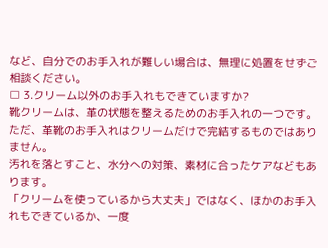など、自分でのお手入れが難しい場合は、無理に処置をせずご相談ください。
□ 3.クリーム以外のお手入れもできていますか?
靴クリームは、革の状態を整えるためのお手入れの一つです。
ただ、革靴のお手入れはクリームだけで完結するものではありません。
汚れを落とすこと、水分への対策、素材に合ったケアなどもあります。
「クリームを使っているから大丈夫」ではなく、ほかのお手入れもできているか、一度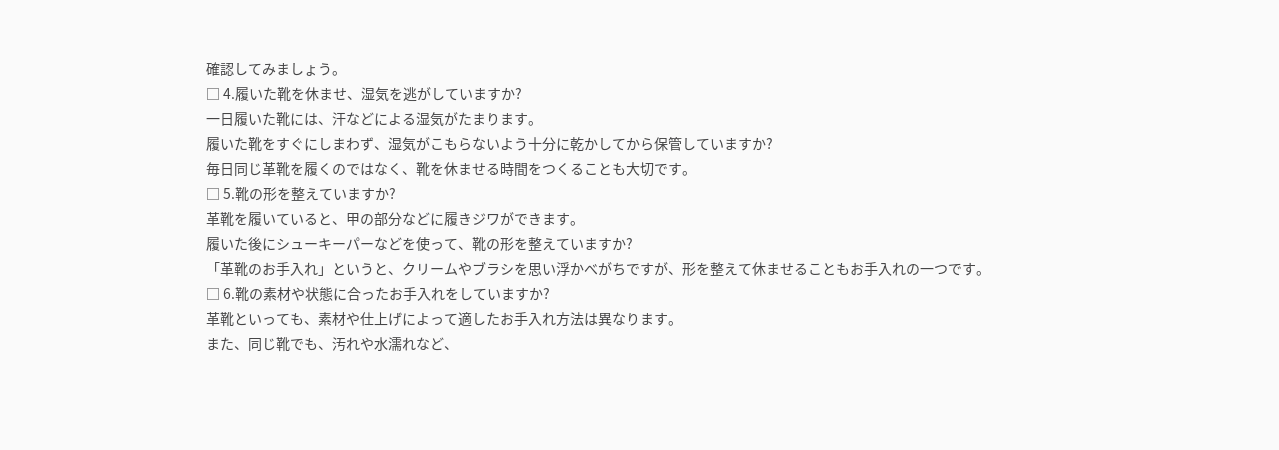確認してみましょう。
□ 4.履いた靴を休ませ、湿気を逃がしていますか?
一日履いた靴には、汗などによる湿気がたまります。
履いた靴をすぐにしまわず、湿気がこもらないよう十分に乾かしてから保管していますか?
毎日同じ革靴を履くのではなく、靴を休ませる時間をつくることも大切です。
□ 5.靴の形を整えていますか?
革靴を履いていると、甲の部分などに履きジワができます。
履いた後にシューキーパーなどを使って、靴の形を整えていますか?
「革靴のお手入れ」というと、クリームやブラシを思い浮かべがちですが、形を整えて休ませることもお手入れの一つです。
□ 6.靴の素材や状態に合ったお手入れをしていますか?
革靴といっても、素材や仕上げによって適したお手入れ方法は異なります。
また、同じ靴でも、汚れや水濡れなど、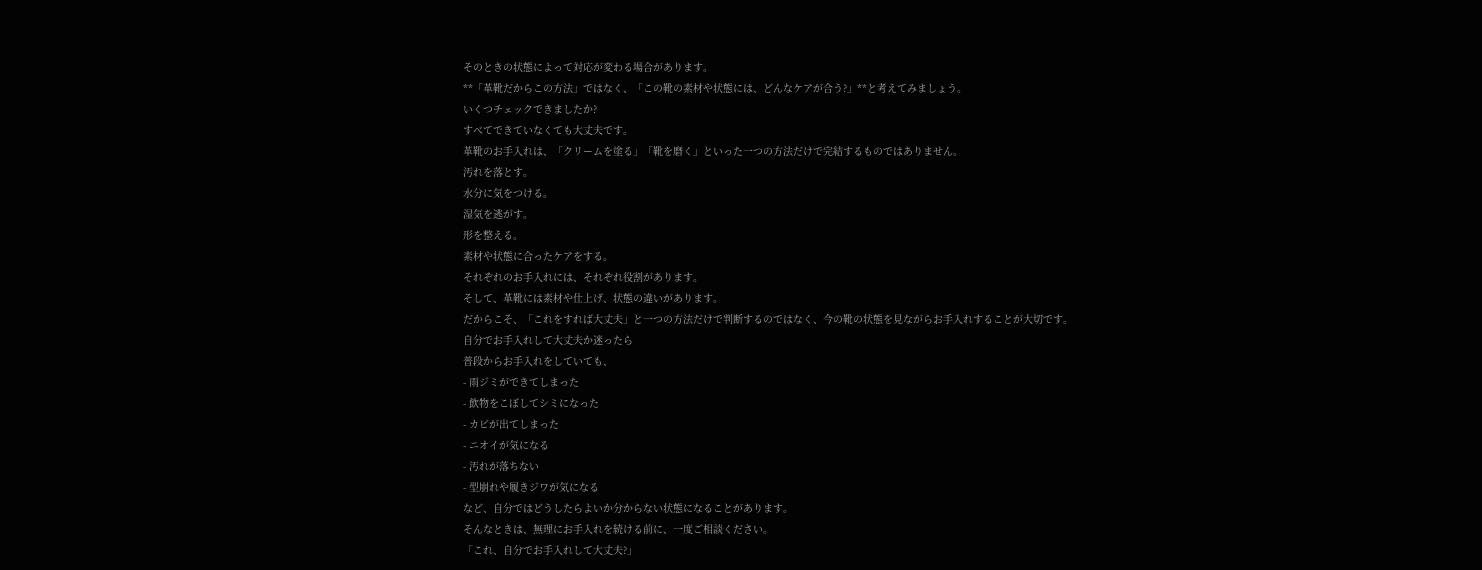そのときの状態によって対応が変わる場合があります。
**「革靴だからこの方法」ではなく、「この靴の素材や状態には、どんなケアが合う?」**と考えてみましょう。
いくつチェックできましたか?
すべてできていなくても大丈夫です。
革靴のお手入れは、「クリームを塗る」「靴を磨く」といった一つの方法だけで完結するものではありません。
汚れを落とす。
水分に気をつける。
湿気を逃がす。
形を整える。
素材や状態に合ったケアをする。
それぞれのお手入れには、それぞれ役割があります。
そして、革靴には素材や仕上げ、状態の違いがあります。
だからこそ、「これをすれば大丈夫」と一つの方法だけで判断するのではなく、今の靴の状態を見ながらお手入れすることが大切です。
自分でお手入れして大丈夫か迷ったら
普段からお手入れをしていても、
- 雨ジミができてしまった
- 飲物をこぼしてシミになった
- カビが出てしまった
- ニオイが気になる
- 汚れが落ちない
- 型崩れや履きジワが気になる
など、自分ではどうしたらよいか分からない状態になることがあります。
そんなときは、無理にお手入れを続ける前に、一度ご相談ください。
「これ、自分でお手入れして大丈夫?」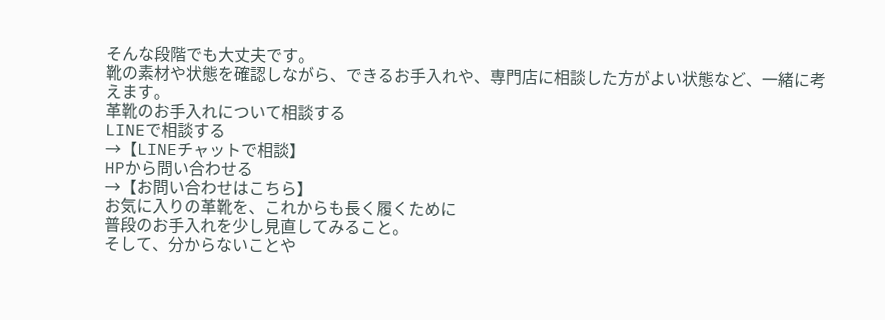そんな段階でも大丈夫です。
靴の素材や状態を確認しながら、できるお手入れや、専門店に相談した方がよい状態など、一緒に考えます。
革靴のお手入れについて相談する
LINEで相談する
→【LINEチャットで相談】
HPから問い合わせる
→【お問い合わせはこちら】
お気に入りの革靴を、これからも長く履くために
普段のお手入れを少し見直してみること。
そして、分からないことや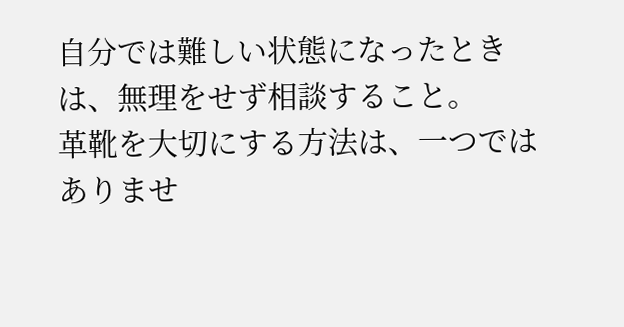自分では難しい状態になったときは、無理をせず相談すること。
革靴を大切にする方法は、一つではありませ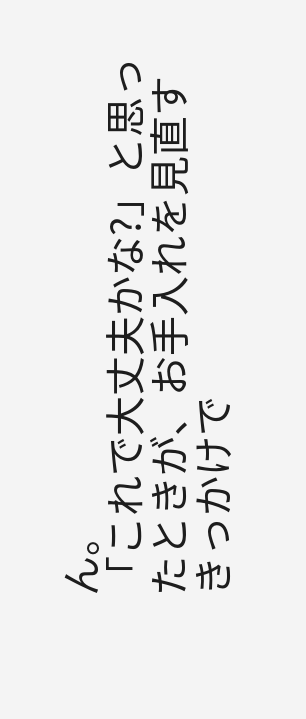ん。
「これで大丈夫かな?」と思ったときが、お手入れを見直すきっかけで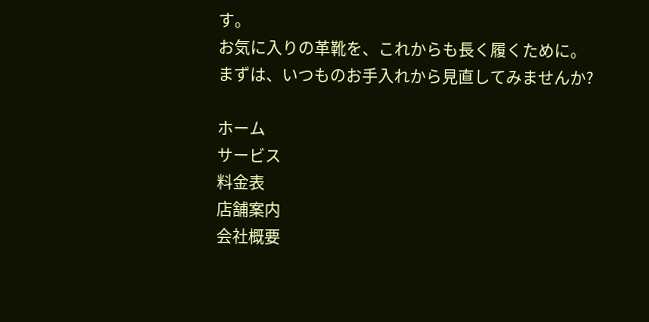す。
お気に入りの革靴を、これからも長く履くために。
まずは、いつものお手入れから見直してみませんか?

ホーム
サービス
料金表
店舗案内
会社概要